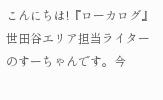こんにちは!『ローカログ』世田谷エリア担当ライターのすーちゃんです。今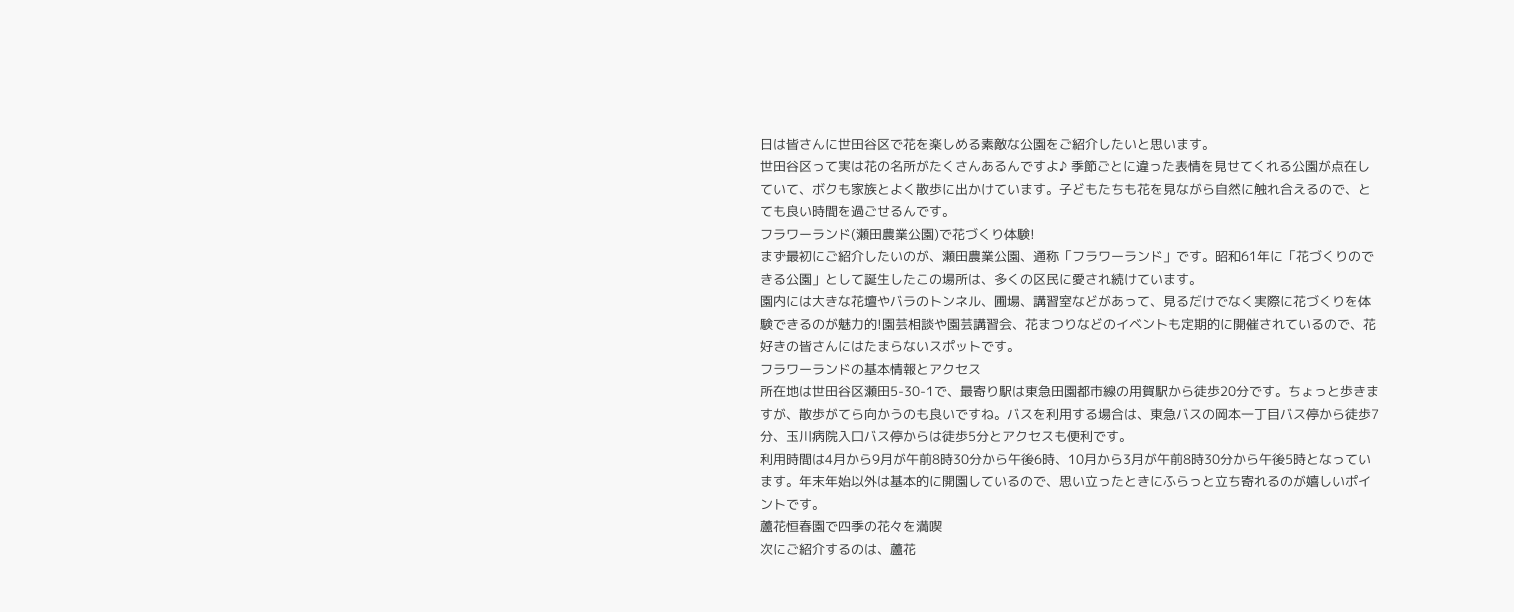日は皆さんに世田谷区で花を楽しめる素敵な公園をご紹介したいと思います。
世田谷区って実は花の名所がたくさんあるんですよ♪ 季節ごとに違った表情を見せてくれる公園が点在していて、ボクも家族とよく散歩に出かけています。子どもたちも花を見ながら自然に触れ合えるので、とても良い時間を過ごせるんです。
フラワーランド(瀬田農業公園)で花づくり体験!
まず最初にご紹介したいのが、瀬田農業公園、通称「フラワーランド」です。昭和61年に「花づくりのできる公園」として誕生したこの場所は、多くの区民に愛され続けています。
園内には大きな花壇やバラのトンネル、圃場、講習室などがあって、見るだけでなく実際に花づくりを体験できるのが魅力的!園芸相談や園芸講習会、花まつりなどのイベントも定期的に開催されているので、花好きの皆さんにはたまらないスポットです。
フラワーランドの基本情報とアクセス
所在地は世田谷区瀬田5-30-1で、最寄り駅は東急田園都市線の用賀駅から徒歩20分です。ちょっと歩きますが、散歩がてら向かうのも良いですね。バスを利用する場合は、東急バスの岡本一丁目バス停から徒歩7分、玉川病院入口バス停からは徒歩5分とアクセスも便利です。
利用時間は4月から9月が午前8時30分から午後6時、10月から3月が午前8時30分から午後5時となっています。年末年始以外は基本的に開園しているので、思い立ったときにふらっと立ち寄れるのが嬉しいポイントです。
蘆花恒春園で四季の花々を満喫
次にご紹介するのは、蘆花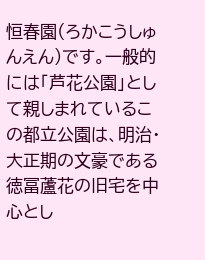恒春園(ろかこうしゅんえん)です。一般的には「芦花公園」として親しまれているこの都立公園は、明治・大正期の文豪である徳冨蘆花の旧宅を中心とし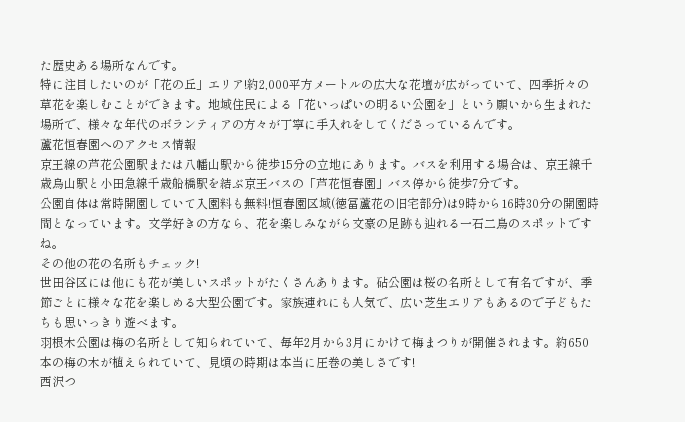た歴史ある場所なんです。
特に注目したいのが「花の丘」エリア!約2,000平方メートルの広大な花壇が広がっていて、四季折々の草花を楽しむことができます。地域住民による「花いっぱいの明るい公園を」という願いから生まれた場所で、様々な年代のボランティアの方々が丁寧に手入れをしてくださっているんです。
蘆花恒春園へのアクセス情報
京王線の芦花公園駅または八幡山駅から徒歩15分の立地にあります。バスを利用する場合は、京王線千歳烏山駅と小田急線千歳船橋駅を結ぶ京王バスの「芦花恒春園」バス停から徒歩7分です。
公園自体は常時開園していて入園料も無料!恒春園区域(徳冨蘆花の旧宅部分)は9時から16時30分の開園時間となっています。文学好きの方なら、花を楽しみながら文豪の足跡も辿れる一石二鳥のスポットですね。
その他の花の名所もチェック!
世田谷区には他にも花が美しいスポットがたくさんあります。砧公園は桜の名所として有名ですが、季節ごとに様々な花を楽しめる大型公園です。家族連れにも人気で、広い芝生エリアもあるので子どもたちも思いっきり遊べます。
羽根木公園は梅の名所として知られていて、毎年2月から3月にかけて梅まつりが開催されます。約650本の梅の木が植えられていて、見頃の時期は本当に圧巻の美しさです!
西沢つ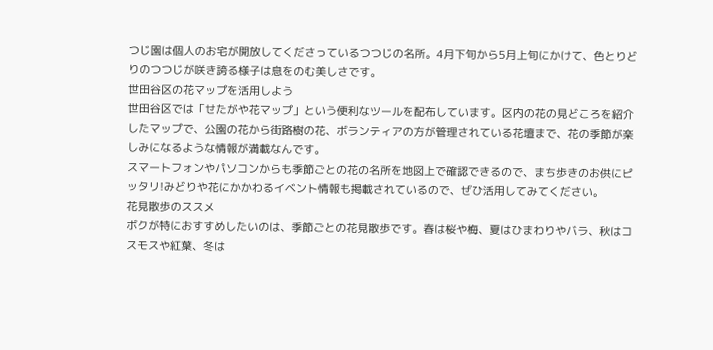つじ園は個人のお宅が開放してくださっているつつじの名所。4月下旬から5月上旬にかけて、色とりどりのつつじが咲き誇る様子は息をのむ美しさです。
世田谷区の花マップを活用しよう
世田谷区では「せたがや花マップ」という便利なツールを配布しています。区内の花の見どころを紹介したマップで、公園の花から街路樹の花、ボランティアの方が管理されている花壇まで、花の季節が楽しみになるような情報が満載なんです。
スマートフォンやパソコンからも季節ごとの花の名所を地図上で確認できるので、まち歩きのお供にピッタリ!みどりや花にかかわるイベント情報も掲載されているので、ぜひ活用してみてください。
花見散歩のススメ
ボクが特におすすめしたいのは、季節ごとの花見散歩です。春は桜や梅、夏はひまわりやバラ、秋はコスモスや紅葉、冬は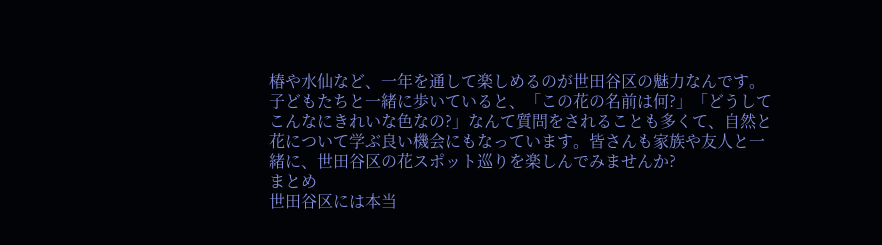椿や水仙など、一年を通して楽しめるのが世田谷区の魅力なんです。
子どもたちと一緒に歩いていると、「この花の名前は何?」「どうしてこんなにきれいな色なの?」なんて質問をされることも多くて、自然と花について学ぶ良い機会にもなっています。皆さんも家族や友人と一緒に、世田谷区の花スポット巡りを楽しんでみませんか?
まとめ
世田谷区には本当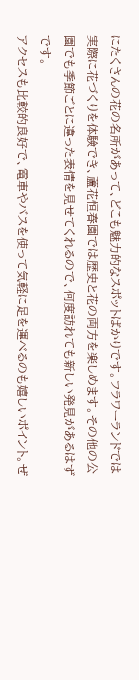にたくさんの花の名所があって、どこも魅力的なスポットばかりです。フラワーランドでは実際に花づくりを体験でき、蘆花恒春園では歴史と花の両方を楽しめます。その他の公園でも季節ごとに違った表情を見せてくれるので、何度訪れても新しい発見があるはずです。
アクセスも比較的良好で、電車やバスを使って気軽に足を運べるのも嬉しいポイント。ぜ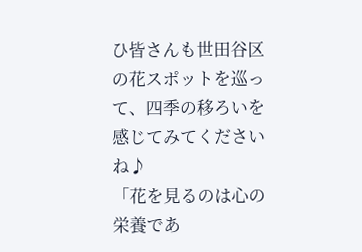ひ皆さんも世田谷区の花スポットを巡って、四季の移ろいを感じてみてくださいね♪
「花を見るのは心の栄養であ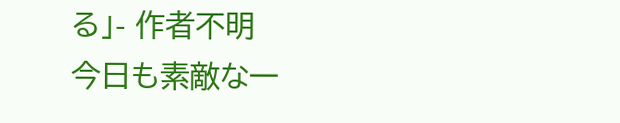る」- 作者不明
今日も素敵な一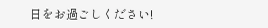日をお過ごしください!